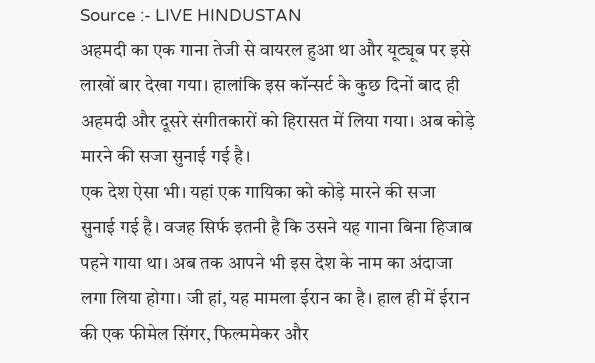Source :- LIVE HINDUSTAN
अहमदी का एक गाना तेजी से वायरल हुआ था और यूट्यूब पर इसे लाखों बार देखा गया। हालांकि इस कॉन्सर्ट के कुछ दिनों बाद ही अहमदी और दूसरे संगीतकारों को हिरासत में लिया गया। अब कोड़े मारने की सजा सुनाई गई है।
एक देश ऐसा भी। यहां एक गायिका को कोड़े मारने की सजा सुनाई गई है। वजह सिर्फ इतनी है कि उसने यह गाना बिना हिजाब पहने गाया था। अब तक आपने भी इस देश के नाम का अंदाजा लगा लिया होगा। जी हां, यह मामला ईरान का है। हाल ही में ईरान की एक फीमेल सिंगर, फिल्ममेकर और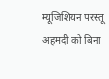म्यूजिशियन परस्तू अहमदी को बिना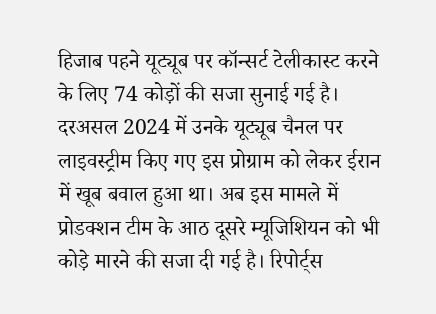हिजाब पहने यूट्यूब पर कॉन्सर्ट टेलीकास्ट करने के लिए 74 कोड़ों की सजा सुनाई गई है।
दरअसल 2024 में उनके यूट्यूब चैनल पर लाइवस्ट्रीम किए गए इस प्रोग्राम को लेकर ईरान में खूब बवाल हुआ था। अब इस मामले में प्रोडक्शन टीम के आठ दूसरे म्यूजिशियन को भी कोड़े मारने की सजा दी गई है। रिपोर्ट्स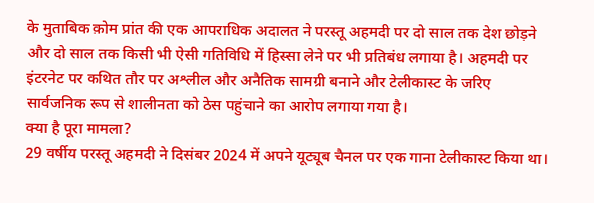के मुताबिक क़ोम प्रांत की एक आपराधिक अदालत ने परस्तू अहमदी पर दो साल तक देश छोड़ने और दो साल तक किसी भी ऐसी गतिविधि में हिस्सा लेने पर भी प्रतिबंध लगाया है। अहमदी पर इंटरनेट पर कथित तौर पर अश्लील और अनैतिक सामग्री बनाने और टेलीकास्ट के जरिए सार्वजनिक रूप से शालीनता को ठेस पहुंचाने का आरोप लगाया गया है।
क्या है पूरा मामला?
29 वर्षीय परस्तू अहमदी ने दिसंबर 2024 में अपने यूट्यूब चैनल पर एक गाना टेलीकास्ट किया था।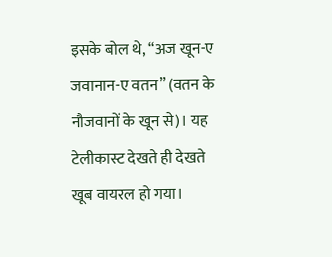इसके बोल थे, “अज खून-ए जवानान-ए वतन” (वतन के नौजवानों के खून से)। यह टेलीकास्ट देखते ही देखते खूब वायरल हो गया।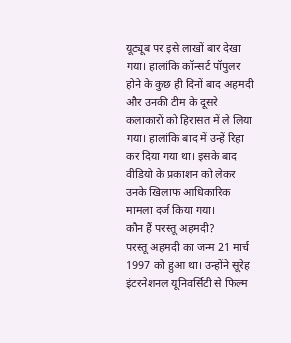यूट्यूब पर इसे लाखों बार देखा गया। हालांकि कॉन्सर्ट पॉपुलर होने के कुछ ही दिनों बाद अहमदी और उनकी टीम के दूसरे कलाकारों को हिरासत में ले लिया गया। हालांकि बाद में उन्हें रिहा कर दिया गया था। इसके बाद वीडियो के प्रकाशन को लेकर उनके खिलाफ आधिकारिक मामला दर्ज किया गया।
कौन हैं परस्तू अहमदी?
परस्तू अहमदी का जन्म 21 मार्च 1997 को हुआ था। उन्होंने सूरेह इंटरनेशनल यूनिवर्सिटी से फिल्म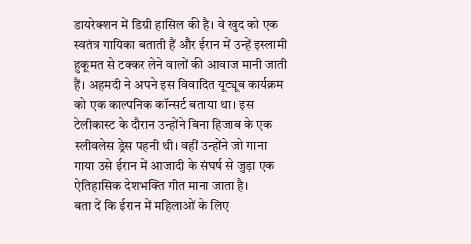डायरेक्शन में डिग्री हासिल की है। वे खुद को एक स्वतंत्र गायिका बताती हैं और ईरान में उन्हें इस्लामी हुकूमत से टक्कर लेने वालों की आवाज मानी जाती हैं। अहमदी ने अपने इस विवादित यूट्यूब कार्यक्रम को एक काल्पनिक कॉन्सर्ट बताया था। इस टेलीकास्ट के दौरान उन्होंने बिना हिजाब के एक स्लीवलेस ड्रेस पहनी थी। वहीं उन्होंने जो गाना गाया उसे ईरान में आजादी के संघर्ष से जुड़ा एक ऐतिहासिक देशभक्ति गीत माना जाता है।
बता दें कि ईरान में महिलाओं के लिए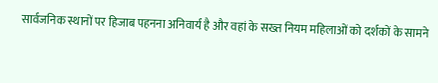सार्वजनिक स्थानों पर हिजाब पहनना अनिवार्य है और वहां के सख्त नियम महिलाओं को दर्शकों के सामने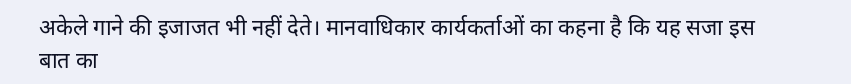अकेले गाने की इजाजत भी नहीं देते। मानवाधिकार कार्यकर्ताओं का कहना है कि यह सजा इस बात का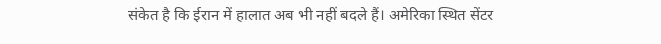संकेत है कि ईरान में हालात अब भी नहीं बदले हैं। अमेरिका स्थित सेंटर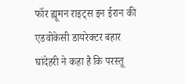फॉर ह्यूमन राइट्स इन ईरान की एडवोकेसी डायरेक्टर बहार घांदेहरी ने कहा है कि परस्तू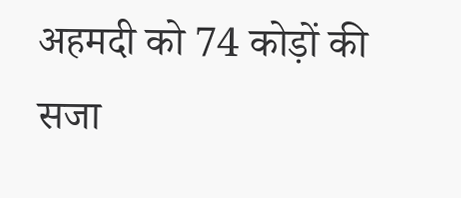अहमदी को 74 कोड़ों की सजा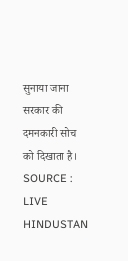सुनाया जाना सरकार की दमनकारी सोच को दिखाता है।
SOURCE : LIVE HINDUSTAN